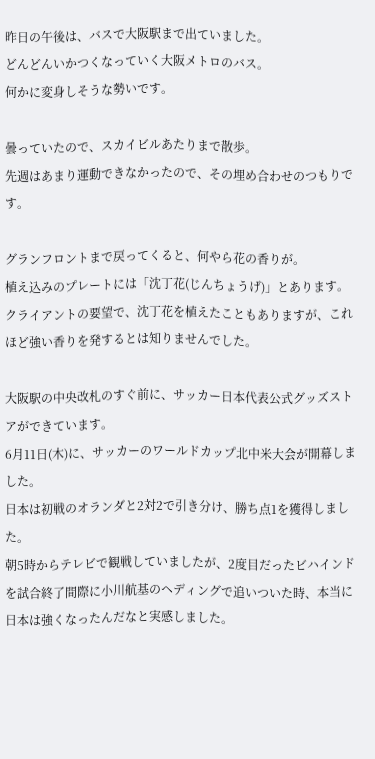昨日の午後は、バスで大阪駅まで出ていました。
どんどんいかつくなっていく大阪メトロのバス。
何かに変身しそうな勢いです。

曇っていたので、スカイビルあたりまで散歩。
先週はあまり運動できなかったので、その埋め合わせのつもりです。

グランフロントまで戻ってくると、何やら花の香りが。
植え込みのプレートには「沈丁花(じんちょうげ)」とあります。
クライアントの要望で、沈丁花を植えたこともありますが、これほど強い香りを発するとは知りませんでした。

大阪駅の中央改札のすぐ前に、サッカー日本代表公式グッズストアができています。
6月11日(木)に、サッカーのワールドカップ北中米大会が開幕しました。
日本は初戦のオランダと2対2で引き分け、勝ち点1を獲得しました。
朝5時からテレビで観戦していましたが、2度目だったビハインドを試合終了間際に小川航基のヘディングで追いついた時、本当に日本は強くなったんだなと実感しました。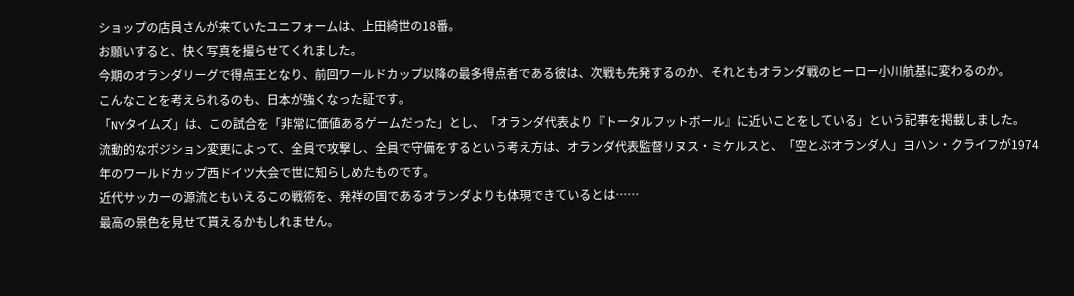ショップの店員さんが来ていたユニフォームは、上田綺世の18番。
お願いすると、快く写真を撮らせてくれました。
今期のオランダリーグで得点王となり、前回ワールドカップ以降の最多得点者である彼は、次戦も先発するのか、それともオランダ戦のヒーロー小川航基に変わるのか。
こんなことを考えられるのも、日本が強くなった証です。
「NYタイムズ」は、この試合を「非常に価値あるゲームだった」とし、「オランダ代表より『トータルフットボール』に近いことをしている」という記事を掲載しました。
流動的なポジション変更によって、全員で攻撃し、全員で守備をするという考え方は、オランダ代表監督リヌス・ミケルスと、「空とぶオランダ人」ヨハン・クライフが1974年のワールドカップ西ドイツ大会で世に知らしめたものです。
近代サッカーの源流ともいえるこの戦術を、発祥の国であるオランダよりも体現できているとは……
最高の景色を見せて貰えるかもしれません。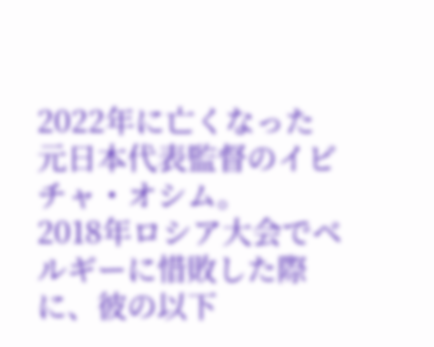2022年に亡くなった元日本代表監督のイビチャ・オシム。
2018年ロシア大会でベルギーに惜敗した際に、彼の以下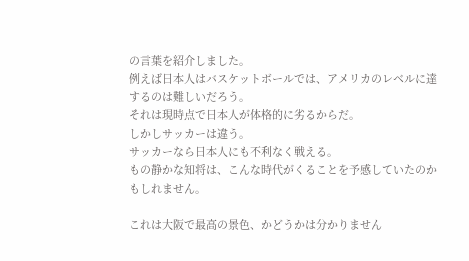の言葉を紹介しました。
例えば日本人はバスケットボールでは、アメリカのレベルに達するのは難しいだろう。
それは現時点で日本人が体格的に劣るからだ。
しかしサッカーは違う。
サッカーなら日本人にも不利なく戦える。
もの静かな知将は、こんな時代がくることを予感していたのかもしれません。

これは大阪で最高の景色、かどうかは分かりません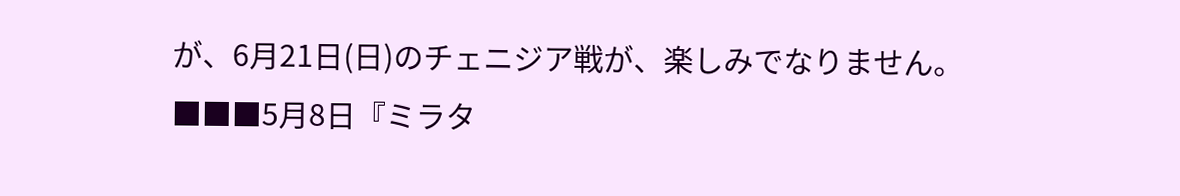が、6月21日(日)のチェニジア戦が、楽しみでなりません。
■■■5月8日『ミラタ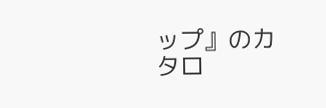ップ』のカタロ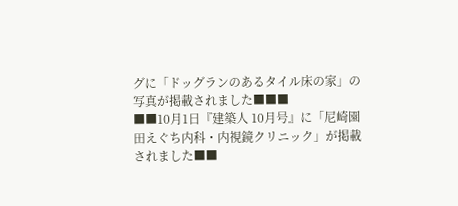グに「ドッグランのあるタイル床の家」の写真が掲載されました■■■
■■10月1日『建築人 10月号』に「尼崎園田えぐち内科・内視鏡クリニック」が掲載されました■■